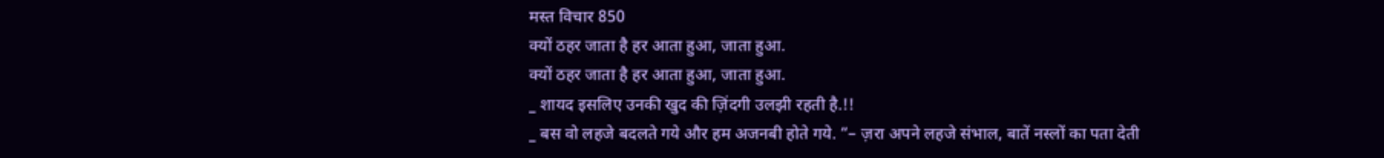मस्त विचार 850
क्यों ठहर जाता है हर आता हुआ, जाता हुआ.
क्यों ठहर जाता है हर आता हुआ, जाता हुआ.
_ शायद इसलिए उनकी खुद की ज़िंदगी उलझी रहती है.!!
_ बस वो लहजे बदलते गये और हम अजनबी होते गये. “– ज़रा अपने लहजे संभाल, बातें नस्लों का पता देती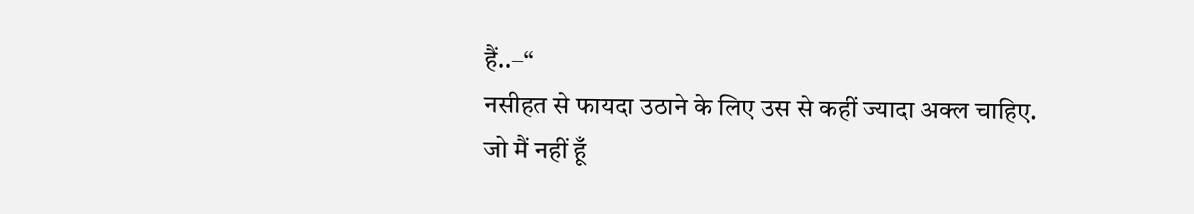हैं..–“
नसीहत से फायदा उठाने के लिए उस से कहीं ज्यादा अक्ल चाहिए.
जो मैं नहीं हूँ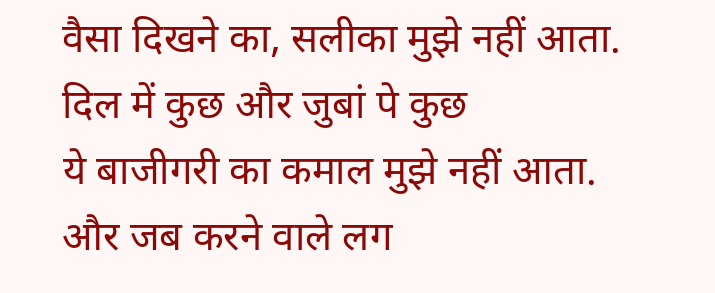वैसा दिखने का, सलीका मुझे नहीं आता.
दिल में कुछ और जुबां पे कुछ
ये बाजीगरी का कमाल मुझे नहीं आता.
और जब करने वाले लग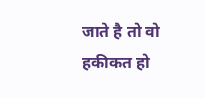जाते है तो वो हकीकत हो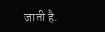जाती है.